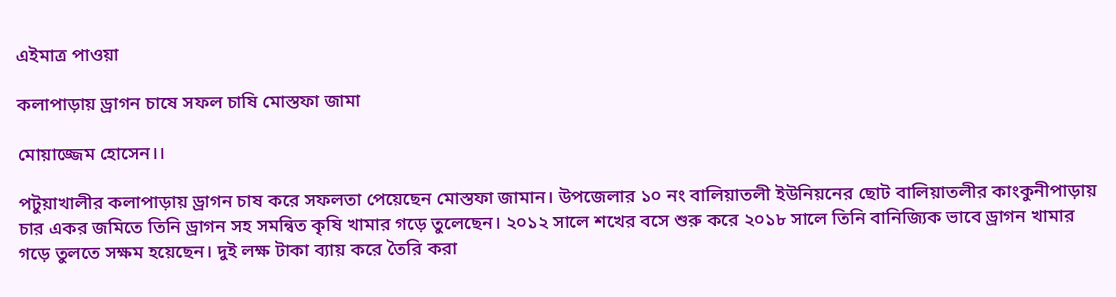এইমাত্র পাওয়া

কলাপাড়ায় ড্রাগন চাষে সফল চাষি মোস্তফা জামা

মোয়াজ্জেম হোসেন।।

পটুয়াখালীর কলাপাড়ায় ড্রাগন চাষ করে সফলতা পেয়েছেন মোস্তফা জামান। উপজেলার ১০ নং বালিয়াতলী ইউনিয়নের ছোট বালিয়াতলীর কাংকুনীপাড়ায় চার একর জমিতে তিনি ড্রাগন সহ সমন্বিত কৃষি খামার গড়ে তুলেছেন। ২০১২ সালে শখের বসে শুরু করে ২০১৮ সালে তিনি বানিজ্যিক ভাবে ড্রাগন খামার গড়ে তুলতে সক্ষম হয়েছেন। দুই লক্ষ টাকা ব্যায় করে তৈরি করা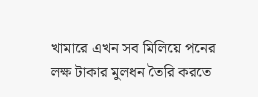খামারে এখন সব মিলিয়ে পনের লক্ষ টাকার মুলধন তৈরি করতে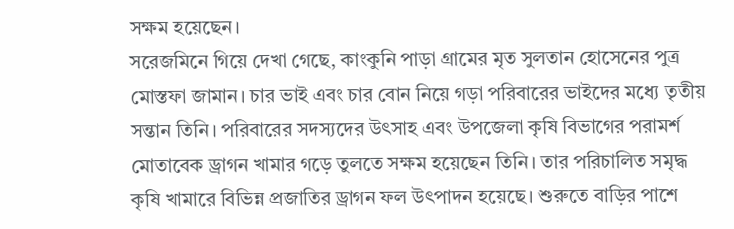সক্ষম হয়েছেন।
সরেজমিনে গিয়ে দেখা গেছে, কাংকুনি পাড়া গ্রামের মৃত সুলতান হোসেনের পুত্র মোস্তফা জামান। চার ভাই এবং চার বোন নিয়ে গড়া পরিবারের ভাইদের মধ্যে তৃতীয় সন্তান তিনি। পরিবারের সদস্যদের উৎসাহ এবং উপজেলা কৃষি বিভাগের পরামর্শ মোতাবেক ড্রাগন খামার গড়ে তুলতে সক্ষম হয়েছেন তিনি। তার পরিচালিত সমৃদ্ধ কৃষি খামারে বিভিন্ন প্রজাতির ড্রাগন ফল উৎপাদন হয়েছে। শুরুতে বাড়ির পাশে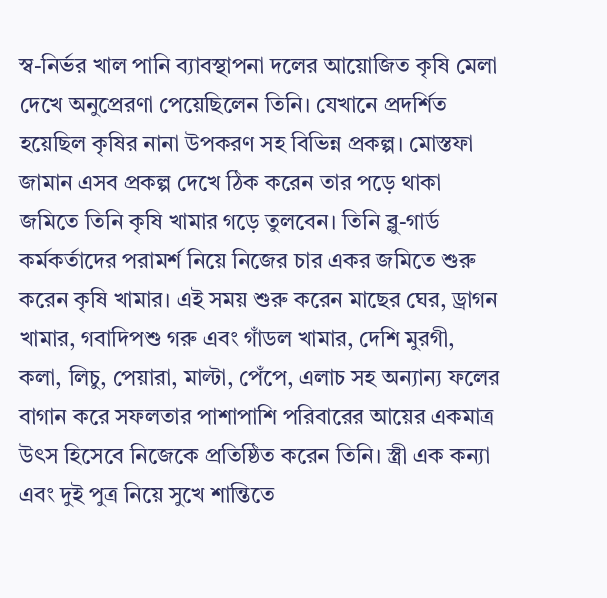স্ব-নির্ভর খাল পানি ব্যাবস্থাপনা দলের আয়োজিত কৃষি মেলা দেখে অনুপ্রেরণা পেয়েছিলেন তিনি। যেখানে প্রদর্শিত হয়েছিল কৃষির নানা উপকরণ সহ বিভিন্ন প্রকল্প। মোস্তফা জামান এসব প্রকল্প দেখে ঠিক করেন তার পড়ে থাকা জমিতে তিনি কৃষি খামার গড়ে তুলবেন। তিনি ব্লু-গার্ড কর্মকর্তাদের পরামর্শ নিয়ে নিজের চার একর জমিতে শুরু করেন কৃষি খামার। এই সময় শুরু করেন মাছের ঘের, ড্রাগন খামার, গবাদিপশু গরু এবং গাঁডল খামার, দেশি মুরগী, কলা, লিচু, পেয়ারা, মাল্টা, পেঁপে, এলাচ সহ অন্যান্য ফলের বাগান করে সফলতার পাশাপাশি পরিবারের আয়ের একমাত্র উৎস হিসেবে নিজেকে প্রতিষ্ঠিত করেন তিনি। স্ত্রী এক কন্যা এবং দুই পুত্র নিয়ে সুখে শান্তিতে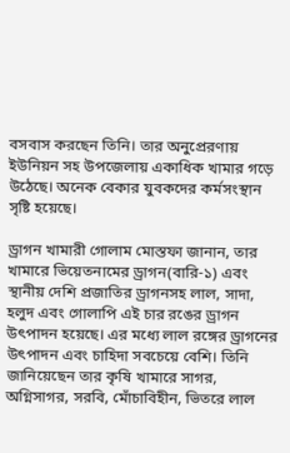বসবাস করছেন তিনি। তার অনুপ্রেরণায় ইউনিয়ন সহ উপজেলায় একাধিক খামার গড়ে উঠেছে। অনেক বেকার যুবকদের কর্মসংস্থান সৃষ্টি হয়েছে।

ড্রাগন খামারী গোলাম মোস্তফা জানান, তার খামারে ভিয়েতনামের ড্রাগন(বারি-১) এবং স্থানীয় দেশি প্রজাতির ড্রাগনসহ লাল, সাদা, হলুদ এবং গোলাপি এই চার রঙের ড্রাগন উৎপাদন হয়েছে। এর মধ্যে লাল রঙ্গের ড্রাগনের উৎপাদন এবং চাহিদা সবচেয়ে বেশি। তিনি জানিয়েছেন তার কৃষি খামারে সাগর, অগ্নিসাগর, সরবি, মোঁচাবিহীন, ভিতরে লাল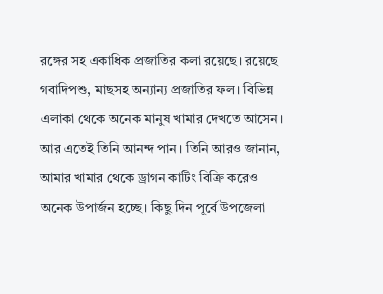রঙ্গের সহ একাধিক প্রজাতির কলা রয়েছে। রয়েছে গবাদিপশু, মাছসহ অন্যান্য প্রজাতির ফল। বিভিন্ন এলাকা থেকে অনেক মানুষ খামার দেখতে আসেন। আর এতেই তিনি আনন্দ পান। তিনি আরও জানান, আমার খামার থেকে ড্রাগন কাটিং বিক্রি করেও অনেক উপার্জন হচ্ছে। কিছু দিন পূর্বে উপজেলা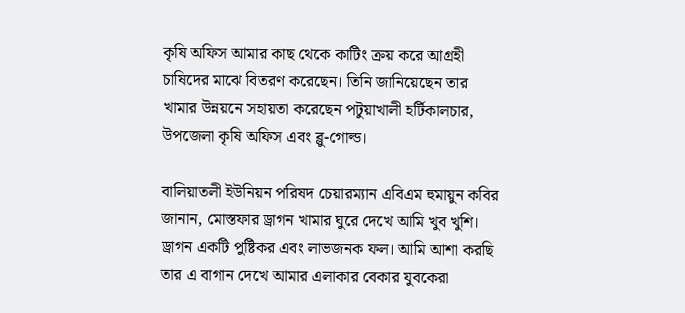কৃষি অফিস আমার কাছ থেকে কাটিং ক্রয় করে আগ্রহী চাষিদের মাঝে বিতরণ করেছেন। তিনি জানিয়েছেন তার খামার উন্নয়নে সহায়তা করেছেন পটুয়াখালী হর্টিকালচার, উপজেলা কৃষি অফিস এবং ব্লু-গোল্ড।

বালিয়াতলী ইউনিয়ন পরিষদ চেয়ারম্যান এবিএম হুমায়ুন কবির জানান, মোস্তফার ড্রাগন খামার ঘুরে দেখে আমি খুব খুশি। ড্রাগন একটি পুষ্টিকর এবং লাভজনক ফল। আমি আশা করছি তার এ বাগান দেখে আমার এলাকার বেকার যুবকেরা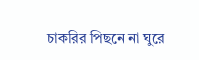চাকরির পিছনে না ঘুরে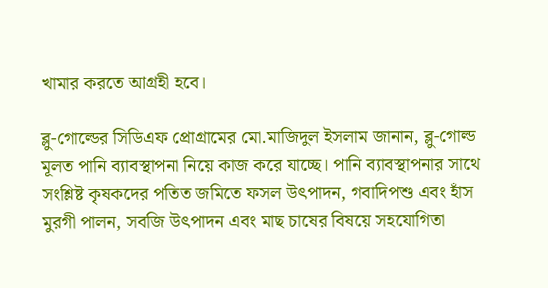খামার করতে আগ্রহী হবে।

ব্লু-গোল্ডের সিডিএফ প্রোগ্রামের মো.মাজিদুল ইসলাম জানান, ব্লু-গোল্ড মূলত পানি ব্যাবস্থাপনা নিয়ে কাজ করে যাচ্ছে। পানি ব্যাবস্থাপনার সাথে সংশ্লিষ্ট কৃষকদের পতিত জমিতে ফসল উৎপাদন, গবাদিপশু এবং হাঁস মুরগী পালন, সবজি উৎপাদন এবং মাছ চাষের বিষয়ে সহযোগিতা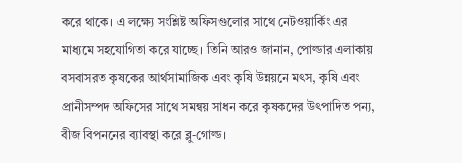করে থাকে। এ লক্ষ্যে সংশ্লিষ্ট অফিসগুলোর সাথে নেটওয়ার্কিং এর মাধ্যমে সহযোগিতা করে যাচ্ছে। তিনি আরও জানান, পোল্ডার এলাকায় বসবাসরত কৃষকের আর্থসামাজিক এবং কৃষি উন্নয়নে মৎস, কৃষি এবং প্রানীসম্পদ অফিসের সাথে সমন্বয় সাধন করে কৃষকদের উৎপাদিত পন্য, বীজ বিপননের ব্যাবস্থা করে ব্লু-গোল্ড।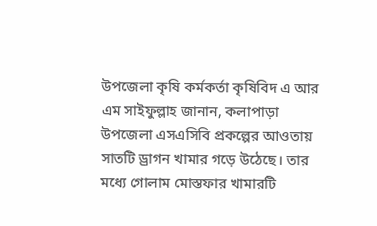উপজেলা কৃষি কর্মকর্তা কৃষিবিদ এ আর এম সাইফুল্লাহ জানান, কলাপাড়া উপজেলা এসএসিবি প্রকল্পের আওতায় সাতটি ড্রাগন খামার গড়ে উঠেছে। তার মধ্যে গোলাম মোস্তফার খামারটি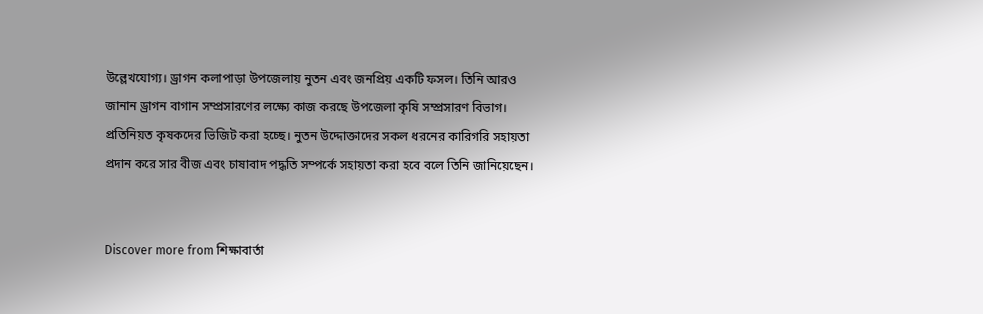উল্লেখযোগ্য। ড্রাগন কলাপাড়া উপজেলায় নুতন এবং জনপ্রিয় একটি ফসল। তিনি আরও জানান ড্রাগন বাগান সম্প্রসারণের লক্ষ্যে কাজ করছে উপজেলা কৃষি সম্প্রসারণ বিভাগ। প্রতিনিয়ত কৃষকদের ভিজিট করা হচ্ছে। নুতন উদ্দোক্তাদের সকল ধরনের কারিগরি সহায়তা প্রদান করে সার বীজ এবং চাষাবাদ পদ্ধতি সম্পর্কে সহায়তা করা হবে বলে তিনি জানিয়েছেন।


Discover more from শিক্ষাবার্তা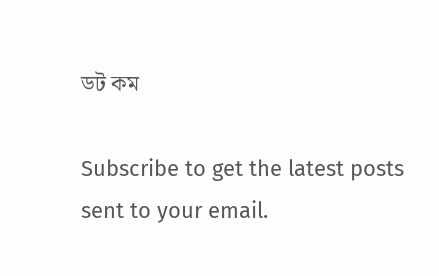ডট কম

Subscribe to get the latest posts sent to your email.